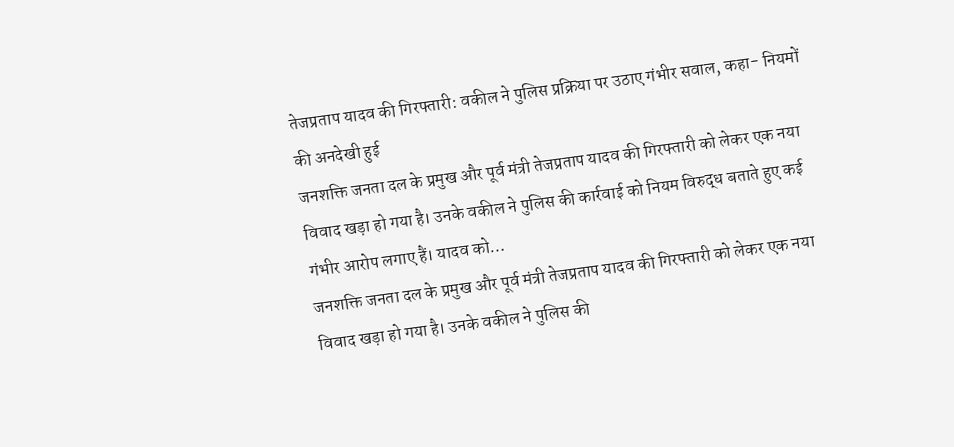तेजप्रताप यादव की गिरफ्तारी: वकील ने पुलिस प्रक्रिया पर उठाए गंभीर सवाल, कहा- नियमों की अनदेखी हुई
जनशक्ति जनता दल के प्रमुख और पूर्व मंत्री तेजप्रताप यादव की गिरफ्तारी को लेकर एक नया विवाद खड़ा हो गया है। उनके वकील ने पुलिस की कार्रवाई को नियम विरुद्ध बताते हुए कई गंभीर आरोप लगाए हैं। यादव को…
जनशक्ति जनता दल के प्रमुख और पूर्व मंत्री तेजप्रताप यादव की गिरफ्तारी को लेकर एक नया विवाद खड़ा हो गया है। उनके वकील ने पुलिस की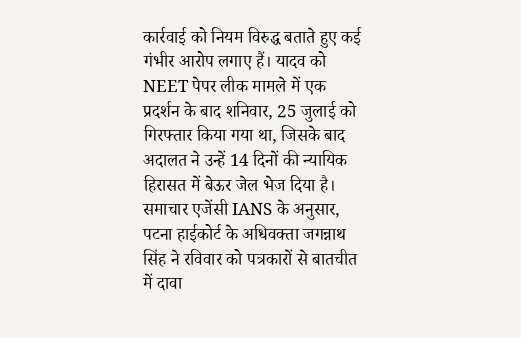कार्रवाई को नियम विरुद्ध बताते हुए कई गंभीर आरोप लगाए हैं। यादव को NEET पेपर लीक मामले में एक प्रदर्शन के बाद शनिवार, 25 जुलाई को गिरफ्तार किया गया था, जिसके बाद अदालत ने उन्हें 14 दिनों की न्यायिक हिरासत में बेऊर जेल भेज दिया है।
समाचार एजेंसी IANS के अनुसार, पटना हाईकोर्ट के अधिवक्ता जगन्नाथ सिंह ने रविवार को पत्रकारों से बातचीत में दावा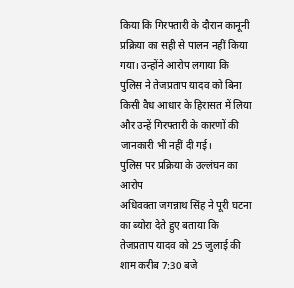किया कि गिरफ्तारी के दौरान कानूनी प्रक्रिया का सही से पालन नहीं किया गया। उन्होंने आरोप लगाया कि पुलिस ने तेजप्रताप यादव को बिना किसी वैध आधार के हिरासत में लिया और उन्हें गिरफ्तारी के कारणों की जानकारी भी नहीं दी गई।
पुलिस पर प्रक्रिया के उल्लंघन का आरोप
अधिवक्ता जगन्नाथ सिंह ने पूरी घटना का ब्योरा देते हुए बताया कि तेजप्रताप यादव को 25 जुलाई की शाम करीब 7:30 बजे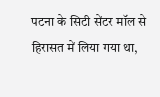पटना के सिटी सेंटर मॉल से हिरासत में लिया गया था,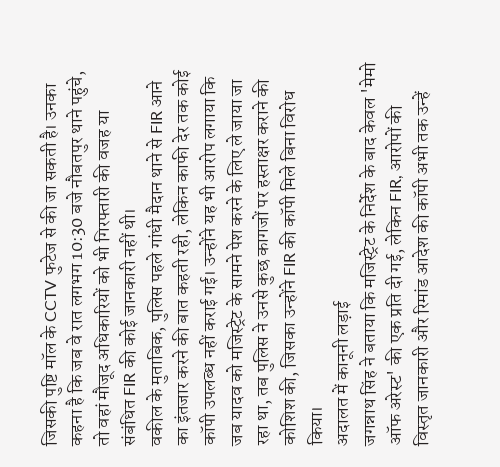जिसकी पुष्टि मॉल के CCTV फुटेज से की जा सकती है। उनका कहना है कि जब वे रात लगभग 10:30 बजे नौबतपुर थाने पहुंचे, तो वहां मौजूद अधिकारियों को भी गिरफ्तारी की वजह या संबंधित FIR की कोई जानकारी नहीं थी।
वकील के मुताबिक, पुलिस पहले गांधी मैदान थाने से FIR आने का इंतजार करने की बात कहती रही, लेकिन काफी देर तक कोई कॉपी उपलब्ध नहीं कराई गई। उन्होंने यह भी आरोप लगाया कि जब यादव को मजिस्ट्रेट के सामने पेश करने के लिए ले जाया जा रहा था, तब पुलिस ने उनसे कुछ कागजों पर हस्ताक्षर कराने की कोशिश की, जिसका उन्होंने FIR की कॉपी मिले बिना विरोध किया।
अदालत में कानूनी लड़ाई
जगन्नाथ सिंह ने बताया कि मजिस्ट्रेट के निर्देश के बाद केवल 'मेमो ऑफ अरेस्ट' की एक प्रति दी गई, लेकिन FIR, आरोपों की विस्तृत जानकारी और रिमांड आदेश की कॉपी अभी तक उन्हें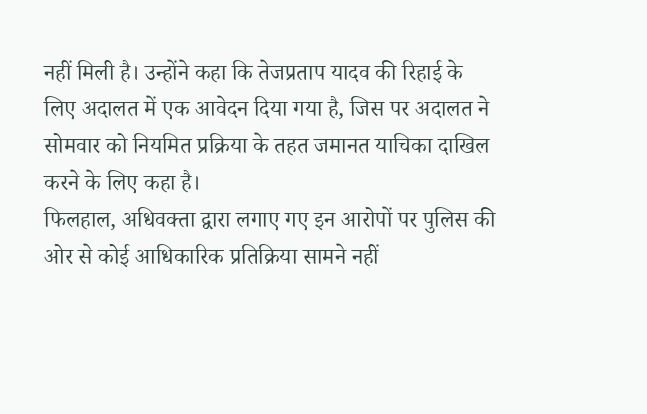नहीं मिली है। उन्होंने कहा कि तेजप्रताप यादव की रिहाई के लिए अदालत में एक आवेदन दिया गया है, जिस पर अदालत ने सोमवार को नियमित प्रक्रिया के तहत जमानत याचिका दाखिल करने के लिए कहा है।
फिलहाल, अधिवक्ता द्वारा लगाए गए इन आरोपों पर पुलिस की ओर से कोई आधिकारिक प्रतिक्रिया सामने नहीं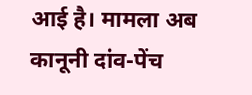आई है। मामला अब कानूनी दांव-पेंच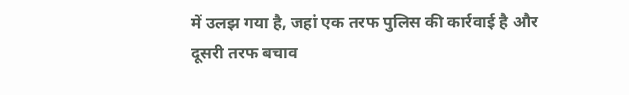में उलझ गया है, जहां एक तरफ पुलिस की कार्रवाई है और दूसरी तरफ बचाव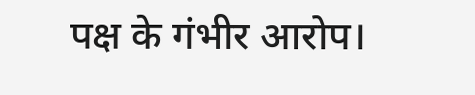पक्ष के गंभीर आरोप।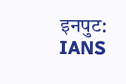इनपुट: IANS